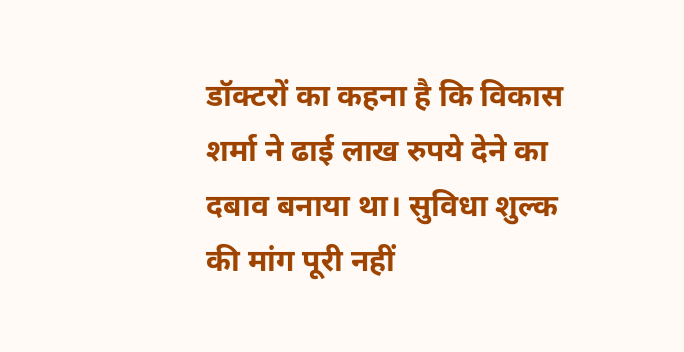डॉक्टरों का कहना है कि विकास शर्मा ने ढाई लाख रुपये देने का दबाव बनाया था। सुविधा शुल्क की मांग पूरी नहीं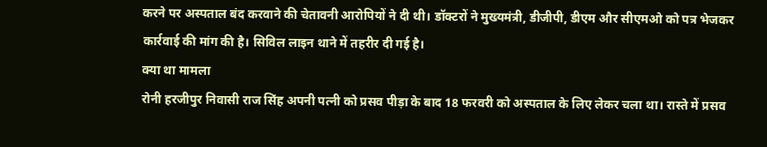करने पर अस्पताल बंद करवाने की चेतावनी आरोपियों ने दी थी। डॉक्टरों ने मुख्यमंत्री, डीजीपी, डीएम और सीएमओ को पत्र भेजकर कार्रवाई की मांग की है। सिविल लाइन थाने में तहरीर दी गई है।
क्या था मामला
रोनी हरजीपुर निवासी राज सिंह अपनी पत्नी को प्रसव पीड़ा के बाद 18 फरवरी को अस्पताल के लिए लेकर चला था। रास्ते में प्रसव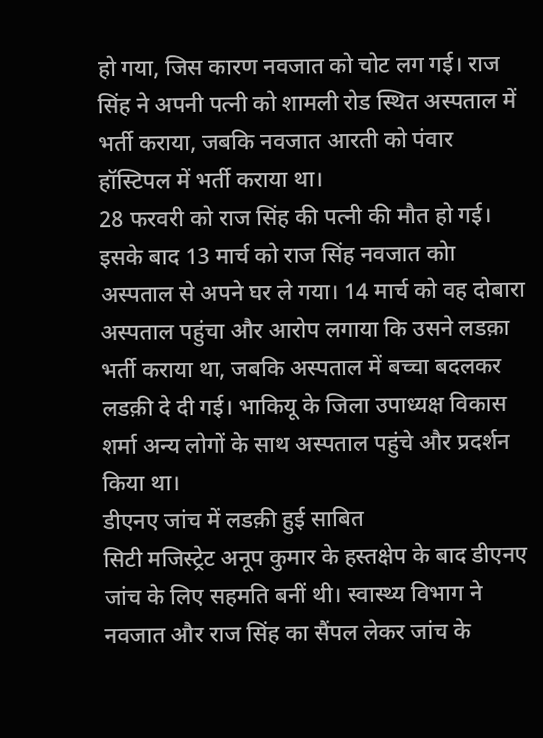हो गया, जिस कारण नवजात को चोट लग गई। राज सिंह ने अपनी पत्नी को शामली रोड स्थित अस्पताल में भर्ती कराया, जबकि नवजात आरती को पंवार हॉस्टिपल में भर्ती कराया था।
28 फरवरी को राज सिंह की पत्नी की मौत हो गई। इसके बाद 13 मार्च को राज सिंह नवजात कोा अस्पताल से अपने घर ले गया। 14 मार्च को वह दोबारा अस्पताल पहुंचा और आरोप लगाया कि उसने लडक़ा भर्ती कराया था, जबकि अस्पताल में बच्चा बदलकर लडक़ी दे दी गई। भाकियू के जिला उपाध्यक्ष विकास शर्मा अन्य लोगों के साथ अस्पताल पहुंचे और प्रदर्शन किया था।
डीएनए जांच में लडक़ी हुई साबित
सिटी मजिस्ट्रेट अनूप कुमार के हस्तक्षेप के बाद डीएनए जांच के लिए सहमति बनीं थी। स्वास्थ्य विभाग ने नवजात और राज सिंह का सैंपल लेकर जांच के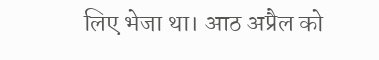लिए भेजा था। आठ अप्रैल को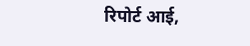रिपोर्ट आई,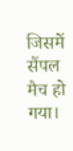जिसमें सैंपल मैच हो गया।